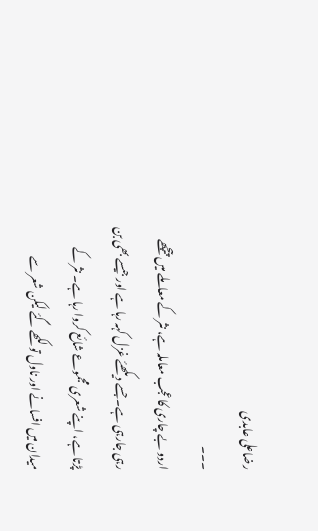رضاعلی عابدی
۔۔۔
اردو بے چاری کا عجب معاملہ ہے، نثر کے معاملے میں پیچھے رہی جارہی ہے۔ جسے دیکھئے غزل کہہ رہا ہے اور جیسے بھی بن پڑتا ہے، اپنے شعری مجموعے شائع کروا رہا ہے۔ نثر کے میدان میں افسانے اور ناول تو لکھے گئے لیکن شعر سے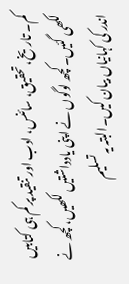کم۔ تاریخ، تحقیق، سائنس، ادب اور تنقید پر کم ہی کتابیں لکھی گئیں۔کچھ لوگوں نے اپنی یادداشتیں لکھیں، کچھ نے اندر کی کہانیاں بیان کیں۔البتہ یہ تسلیم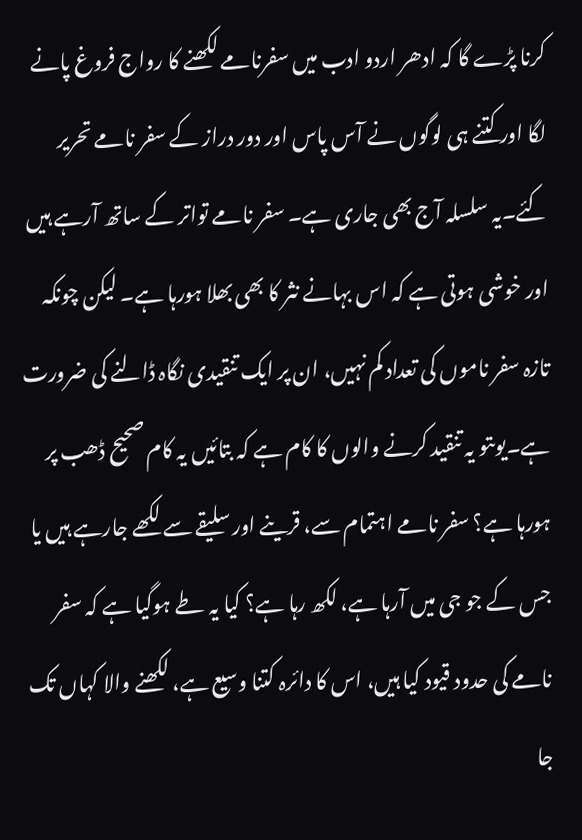کرنا پڑے گا کہ ادھر اردو ادب میں سفرنامے لکھنے کا رواج فروغ پانے لگا اور کتنے ہی لوگوں نے آس پاس اور دور دراز کے سفر نامے تحریر کئے۔یہ سلسلہ آج بھی جاری ہے۔ سفر نامے تواتر کے ساتھ آرہے ہیں اور خوشی ہوتی ہے کہ اس بہانے نثر کا بھی بھلا ہورہا ہے۔ لیکن چونکہ تازہ سفر ناموں کی تعداد کم نہیں، ان پر ایک تنقیدی نگاہ ڈالنے کی ضرورت ہے۔یوںتو یہ تنقید کرنے والوں کا کام ہے کہ بتائیں یہ کام صحیح ڈھب پر ہورہا ہے؟ سفر نامے اہتمام سے، قرینے اور سلیقے سے لکھے جارہے ہیں یا جس کے جو جی میں آرہا ہے، لکھ رہا ہے؟ کیا یہ طے ہوگیا ہے کہ سفر نامے کی حدود قیود کیا ہیں، اس کا دائرہ کتنا وسیع ہے، لکھنے والا کہاں تک جا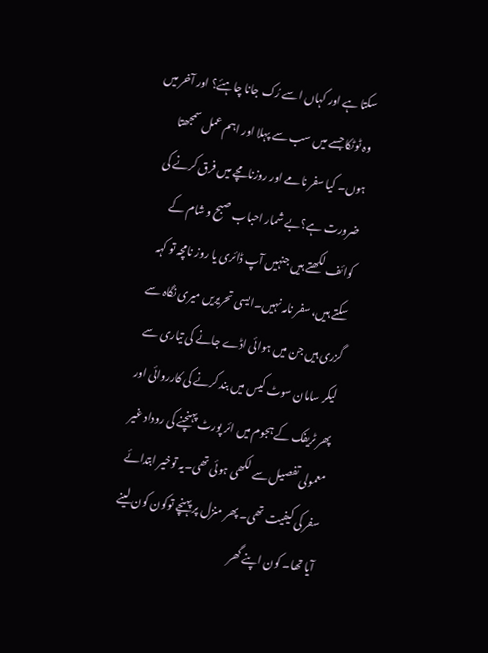سکتا ہے اور کہاں اسے رُک جانا چاہئے؟ اور آخر میں وہ ٹوٹکا جسے میں سب سے پہلا اور اہم عمل سمجھتا ہوں۔ کیا سفر نامے اور روزنامچے میں فرق کرنے کی ضرورت ہے؟بے شمار احباب صبح و شام کے کوائف لکھتے ہیں جنہیں آپ ڈائری یا روز نامچہ تو کہہ سکتے ہیں، سفر نامہ نہیں۔ایسی تحریریں میری نگاہ سے گزری ہیں جن میں ہوائی اڈے جانے کی تیاری سے لیکر سامان سوٹ کیس میں بند کرنے کی کارروائی اور پھر ٹریفک کے ہجوم میں ائر پورٹ پہنچنے کی روداد غیر معمولی تفصیل سے لکھی ہوئی تھی۔یہ توخیر ابتدائے سفر کی کیفیت تھی۔ پھر منزل پر پہنچے توکون کون لینے آیا تھا۔ کون اپنے گھر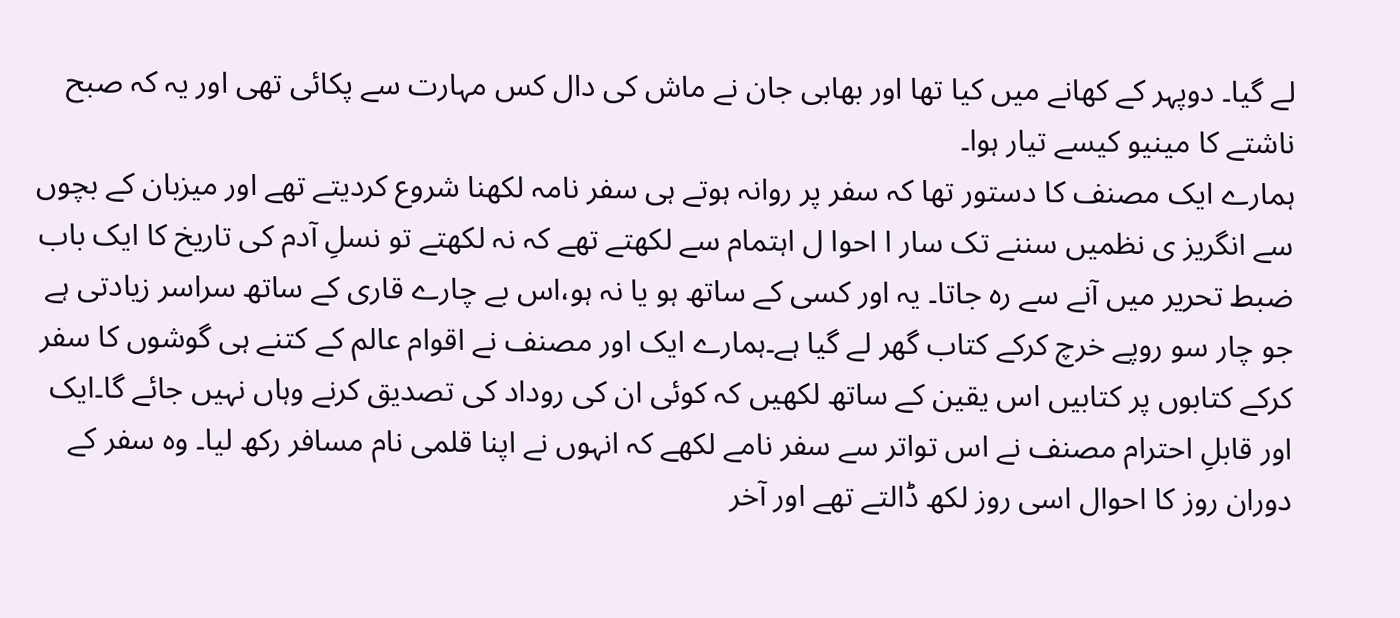لے گیا۔ دوپہر کے کھانے میں کیا تھا اور بھابی جان نے ماش کی دال کس مہارت سے پکائی تھی اور یہ کہ صبح ناشتے کا مینیو کیسے تیار ہوا۔
ہمارے ایک مصنف کا دستور تھا کہ سفر پر روانہ ہوتے ہی سفر نامہ لکھنا شروع کردیتے تھے اور میزبان کے بچوں سے انگریز ی نظمیں سننے تک سار ا احوا ل اہتمام سے لکھتے تھے کہ نہ لکھتے تو نسلِ آدم کی تاریخ کا ایک باب ضبط تحریر میں آنے سے رہ جاتا۔ یہ اور کسی کے ساتھ ہو یا نہ ہو،اس بے چارے قاری کے ساتھ سراسر زیادتی ہے جو چار سو روپے خرچ کرکے کتاب گھر لے گیا ہے۔ہمارے ایک اور مصنف نے اقوام عالم کے کتنے ہی گوشوں کا سفر کرکے کتابوں پر کتابیں اس یقین کے ساتھ لکھیں کہ کوئی ان کی روداد کی تصدیق کرنے وہاں نہیں جائے گا۔ایک اور قابلِ احترام مصنف نے اس تواتر سے سفر نامے لکھے کہ انہوں نے اپنا قلمی نام مسافر رکھ لیا۔ وہ سفر کے دوران روز کا احوال اسی روز لکھ ڈالتے تھے اور آخر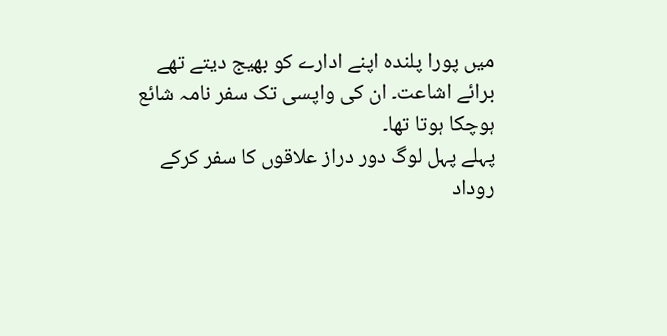میں پورا پلندہ اپنے ادارے کو بھیج دیتے تھے برائے اشاعت۔ ان کی واپسی تک سفر نامہ شائع ہوچکا ہوتا تھا۔
پہلے پہل لوگ دور دراز علاقوں کا سفر کرکے روداد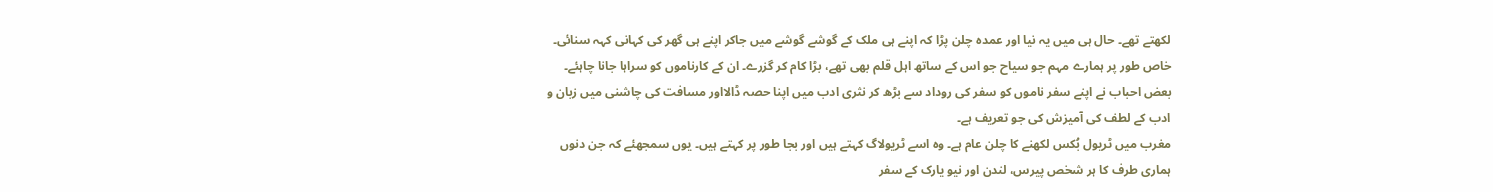لکھتے تھے۔ حال ہی میں یہ نیا اور عمدہ چلن پڑا کہ اپنے ہی ملک کے گوشے گوشے میں جاکر اپنے ہی گھر کی کہانی کہہ سنائی۔ خاص طور پر ہمارے مہم جو سیاح جو اس کے ساتھ اہل قلم بھی تھے، بڑا کام کر گزرے۔ ان کے کارناموں کو سراہا جانا چاہئے۔ بعض احباب نے اپنے سفر ناموں کو سفر کی روداد سے بڑھ کر نثری ادب میں اپنا حصہ ڈالااور مسافت کی چاشنی میں زبان و ادب کے لطف کی آمیزش کی جو تعریف ہے۔
مغرب میں ٹریول بُکس لکھنے کا چلن عام ہے۔ وہ اسے ٹریولاگ کہتے ہیں اور بجا طور پر کہتے ہیں۔ یوں سمجھئے کہ جن دنوں ہماری طرف کا ہر شخص پیرس، لندن اور نیو یارک کے سفر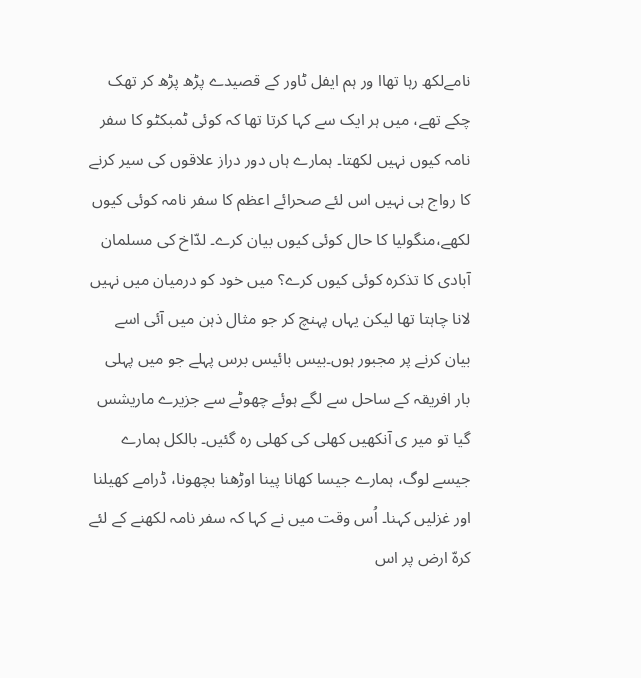نامےلکھ رہا تھاا ور ہم ایفل ٹاور کے قصیدے پڑھ پڑھ کر تھک چکے تھے، میں ہر ایک سے کہا کرتا تھا کہ کوئی ٹمبکٹو کا سفر نامہ کیوں نہیں لکھتا۔ ہمارے ہاں دور دراز علاقوں کی سیر کرنے کا رواج ہی نہیں اس لئے صحرائے اعظم کا سفر نامہ کوئی کیوں لکھے،منگولیا کا حال کوئی کیوں بیان کرے۔ لدّاخ کی مسلمان آبادی کا تذکرہ کوئی کیوں کرے؟ میں خود کو درمیان میں نہیں لانا چاہتا تھا لیکن یہاں پہنچ کر جو مثال ذہن میں آئی اسے بیان کرنے پر مجبور ہوں۔بیس بائیس برس پہلے جو میں پہلی بار افریقہ کے ساحل سے لگے ہوئے چھوٹے سے جزیرے ماریشس گیا تو میر ی آنکھیں کھلی کی کھلی رہ گئیں۔ بالکل ہمارے جیسے لوگ، ہمارے جیسا کھانا پینا اوڑھنا بچھونا، ڈرامے کھیلنا اور غزلیں کہنا۔ اُس وقت میں نے کہا کہ سفر نامہ لکھنے کے لئے کرہّ ارض پر اس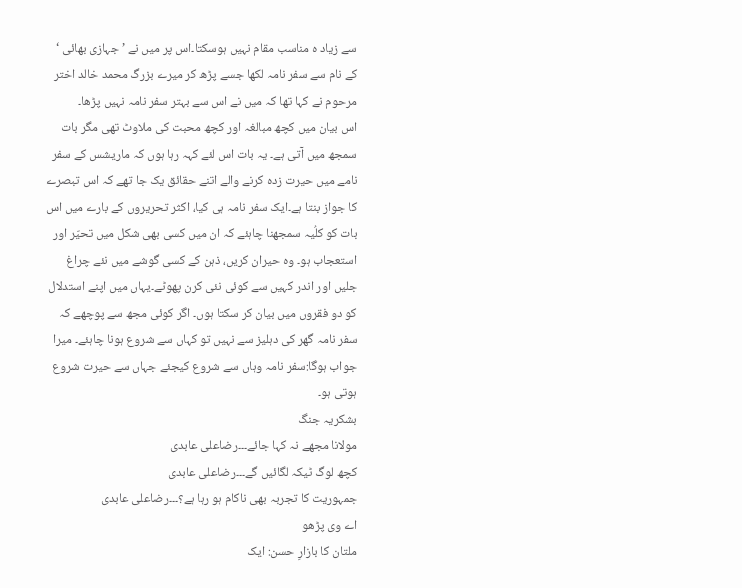سے زیاد ہ مناسب مقام نہیں ہوسکتا۔اس پر میں نے ’جہازی بھائی ‘ کے نام سے سفر نامہ لکھا جسے پڑھ کر میرے بزرگ محمد خالد اختر مرحوم نے کہا تھا کہ میں نے اس سے بہتر سفر نامہ نہیں پڑھا۔
اس بیان میں کچھ مبالغہ اور کچھ محبت کی ملاوٹ تھی مگر بات سمجھ میں آتی ہے۔ یہ بات اس لئے کہہ رہا ہوں کہ ماریشس کے سفر نامے میں حیرت زدہ کرنے والے اتنے حقائق یک جا تھے کہ اس تبصرے کا جواز بنتا ہے۔ایک سفر نامہ ہی کیا، اکثر تحریروں کے بارے میں اس بات کو کلُیہ سمجھنا چاہئے کہ ان میں کسی بھی شکل میں تحیّر اور استعجاب ہو۔ وہ حیران کریں، ذہن کے کسی گوشے میں نئے چراغ جلیں اور اندر کہیں سے کوئی نئی کرن پھوٹے۔یہاں میں اپنے استدلال کو دو فقروں میں بیان کر سکتا ہوں۔ اگر کوئی مجھ سے پوچھے کہ سفر نامہ گھر کی دہلیز سے نہیں تو کہاں سے شروع ہونا چاہئے۔ میرا جواب ہوگا:سفر نامہ وہاں سے شروع کیجئے جہاں سے حیرت شروع ہوتی ہو۔
بشکریہ جنگ
مولانا مجھے نہ کہا جائے۔۔۔رضاعلی عابدی
کچھ لوگ ٹیکہ لگائیں گے۔۔۔رضاعلی عابدی
جمہوریت کا تجربہ بھی ناکام ہو رہا ہے؟۔۔۔رضاعلی عابدی
اے وی پڑھو
ملتان کا بازارِ حسن: ایک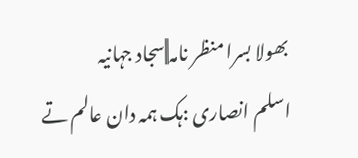بھولا بسرا منظر نامہ||سجاد جہانیہ
اسلم انصاری :ہک ہمہ دان عالم تے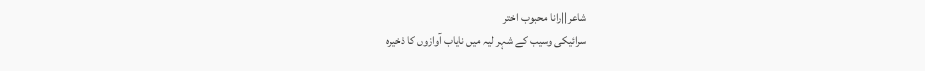شاعر||رانا محبوب اختر
سرائیکی وسیب کے شہر لیہ میں نایاب آوازوں کا ذخیرہ